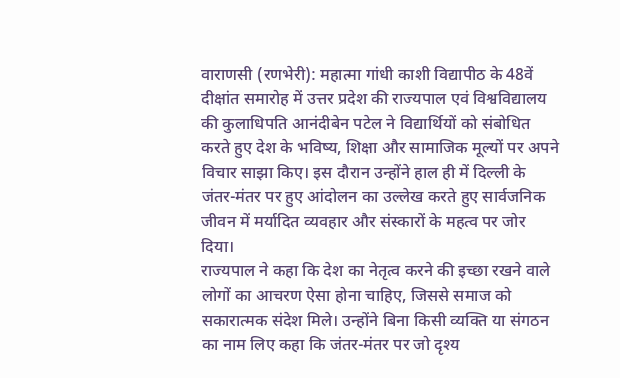वाराणसी (रणभेरी): महात्मा गांधी काशी विद्यापीठ के 48वें दीक्षांत समारोह में उत्तर प्रदेश की राज्यपाल एवं विश्वविद्यालय की कुलाधिपति आनंदीबेन पटेल ने विद्यार्थियों को संबोधित करते हुए देश के भविष्य, शिक्षा और सामाजिक मूल्यों पर अपने विचार साझा किए। इस दौरान उन्होंने हाल ही में दिल्ली के जंतर-मंतर पर हुए आंदोलन का उल्लेख करते हुए सार्वजनिक जीवन में मर्यादित व्यवहार और संस्कारों के महत्व पर जोर दिया।
राज्यपाल ने कहा कि देश का नेतृत्व करने की इच्छा रखने वाले लोगों का आचरण ऐसा होना चाहिए, जिससे समाज को सकारात्मक संदेश मिले। उन्होंने बिना किसी व्यक्ति या संगठन का नाम लिए कहा कि जंतर-मंतर पर जो दृश्य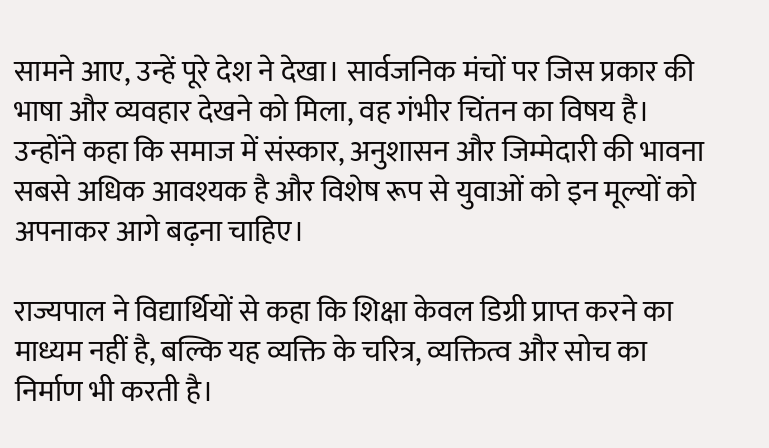सामने आए, उन्हें पूरे देश ने देखा। सार्वजनिक मंचों पर जिस प्रकार की भाषा और व्यवहार देखने को मिला, वह गंभीर चिंतन का विषय है। उन्होंने कहा कि समाज में संस्कार, अनुशासन और जिम्मेदारी की भावना सबसे अधिक आवश्यक है और विशेष रूप से युवाओं को इन मूल्यों को अपनाकर आगे बढ़ना चाहिए।

राज्यपाल ने विद्यार्थियों से कहा कि शिक्षा केवल डिग्री प्राप्त करने का माध्यम नहीं है, बल्कि यह व्यक्ति के चरित्र, व्यक्तित्व और सोच का निर्माण भी करती है।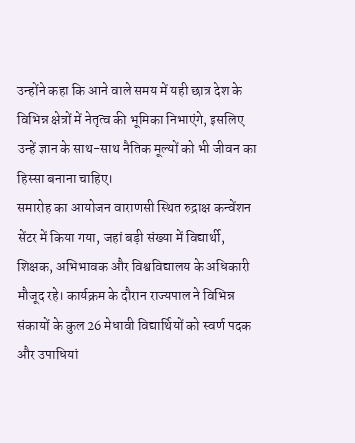उन्होंने कहा कि आने वाले समय में यही छात्र देश के विभिन्न क्षेत्रों में नेतृत्व की भूमिका निभाएंगे, इसलिए उन्हें ज्ञान के साथ-साथ नैतिक मूल्यों को भी जीवन का हिस्सा बनाना चाहिए।
समारोह का आयोजन वाराणसी स्थित रुद्राक्ष कन्वेंशन सेंटर में किया गया, जहां बड़ी संख्या में विद्यार्थी, शिक्षक, अभिभावक और विश्वविद्यालय के अधिकारी मौजूद रहे। कार्यक्रम के दौरान राज्यपाल ने विभिन्न संकायों के कुल 26 मेधावी विद्यार्थियों को स्वर्ण पदक और उपाधियां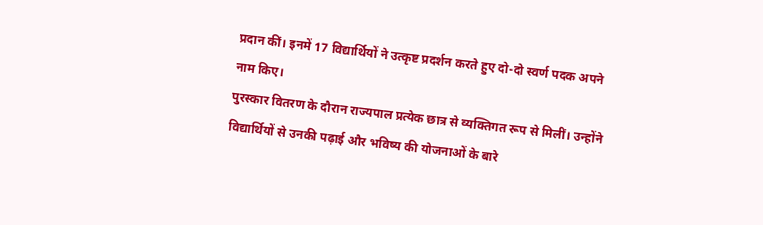प्रदान कीं। इनमें 17 विद्यार्थियों ने उत्कृष्ट प्रदर्शन करते हुए दो-दो स्वर्ण पदक अपने नाम किए।
पुरस्कार वितरण के दौरान राज्यपाल प्रत्येक छात्र से व्यक्तिगत रूप से मिलीं। उन्होंने विद्यार्थियों से उनकी पढ़ाई और भविष्य की योजनाओं के बारे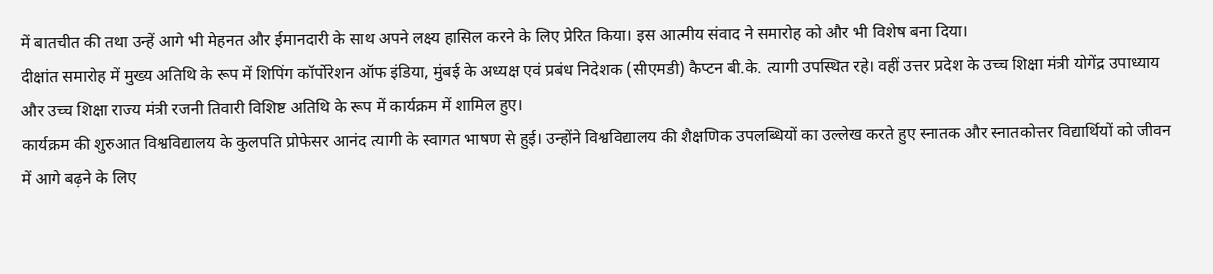में बातचीत की तथा उन्हें आगे भी मेहनत और ईमानदारी के साथ अपने लक्ष्य हासिल करने के लिए प्रेरित किया। इस आत्मीय संवाद ने समारोह को और भी विशेष बना दिया।
दीक्षांत समारोह में मुख्य अतिथि के रूप में शिपिंग कॉर्पोरेशन ऑफ इंडिया, मुंबई के अध्यक्ष एवं प्रबंध निदेशक (सीएमडी) कैप्टन बी.के. त्यागी उपस्थित रहे। वहीं उत्तर प्रदेश के उच्च शिक्षा मंत्री योगेंद्र उपाध्याय और उच्च शिक्षा राज्य मंत्री रजनी तिवारी विशिष्ट अतिथि के रूप में कार्यक्रम में शामिल हुए।
कार्यक्रम की शुरुआत विश्वविद्यालय के कुलपति प्रोफेसर आनंद त्यागी के स्वागत भाषण से हुई। उन्होंने विश्वविद्यालय की शैक्षणिक उपलब्धियों का उल्लेख करते हुए स्नातक और स्नातकोत्तर विद्यार्थियों को जीवन में आगे बढ़ने के लिए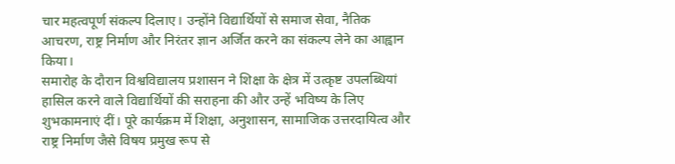चार महत्वपूर्ण संकल्प दिलाए। उन्होंने विद्यार्थियों से समाज सेवा, नैतिक आचरण, राष्ट्र निर्माण और निरंतर ज्ञान अर्जित करने का संकल्प लेने का आह्वान किया।
समारोह के दौरान विश्वविद्यालय प्रशासन ने शिक्षा के क्षेत्र में उत्कृष्ट उपलब्धियां हासिल करने वाले विद्यार्थियों की सराहना की और उन्हें भविष्य के लिए शुभकामनाएं दीं। पूरे कार्यक्रम में शिक्षा, अनुशासन, सामाजिक उत्तरदायित्व और राष्ट्र निर्माण जैसे विषय प्रमुख रूप से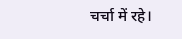चर्चा में रहे।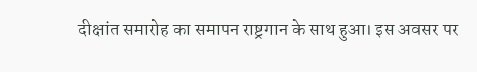दीक्षांत समारोह का समापन राष्ट्रगान के साथ हुआ। इस अवसर पर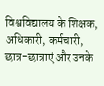विश्वविद्यालय के शिक्षक, अधिकारी, कर्मचारी, छात्र-छात्राएं और उनके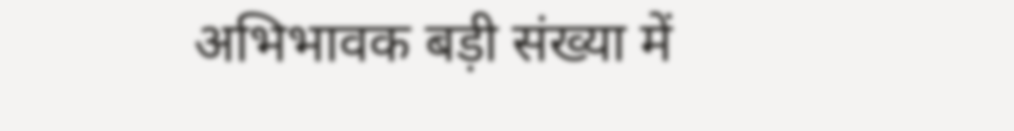अभिभावक बड़ी संख्या में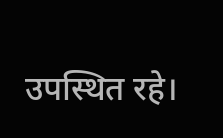उपस्थित रहे।